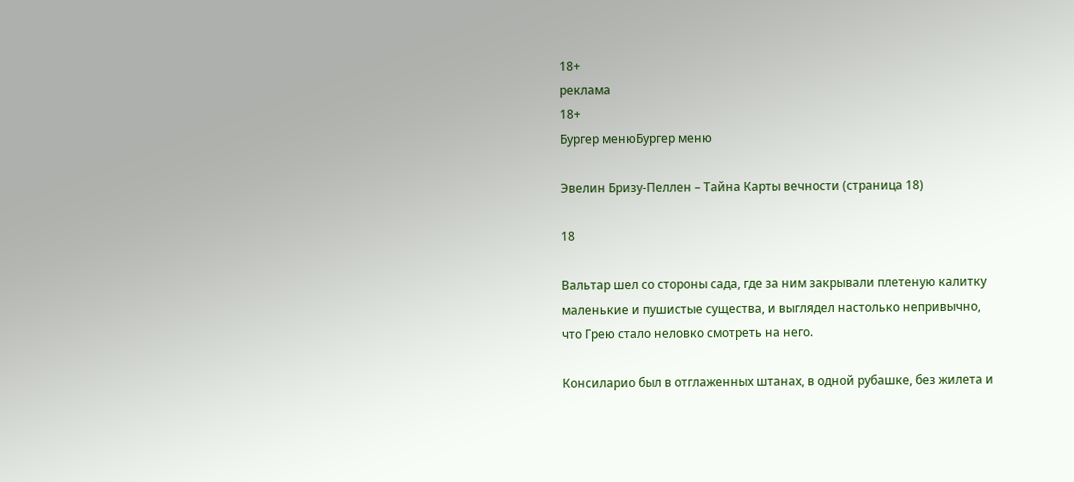18+
реклама
18+
Бургер менюБургер меню

Эвелин Бризу-Пеллен – Тайна Карты вечности (страница 18)

18

Вальтар шел со стороны сада, где за ним закрывали плетеную калитку маленькие и пушистые существа, и выглядел настолько непривычно, что Грею стало неловко смотреть на него.

Консиларио был в отглаженных штанах, в одной рубашке, без жилета и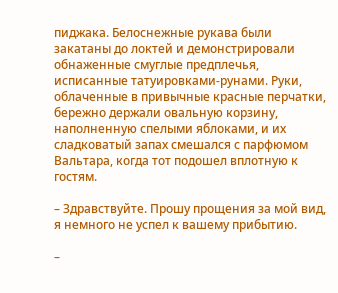пиджака. Белоснежные рукава были закатаны до локтей и демонстрировали обнаженные смуглые предплечья, исписанные татуировками-рунами. Руки, облаченные в привычные красные перчатки, бережно держали овальную корзину, наполненную спелыми яблоками, и их сладковатый запах смешался с парфюмом Вальтара, когда тот подошел вплотную к гостям.

– Здравствуйте. Прошу прощения за мой вид, я немного не успел к вашему прибытию.

–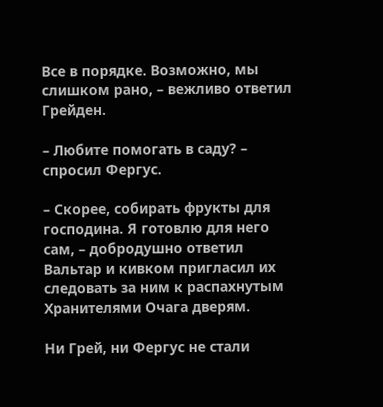Все в порядке. Возможно, мы слишком рано, – вежливо ответил Грейден.

– Любите помогать в саду? – спросил Фергус.

– Скорее, собирать фрукты для господина. Я готовлю для него сам, – добродушно ответил Вальтар и кивком пригласил их следовать за ним к распахнутым Хранителями Очага дверям.

Ни Грей, ни Фергус не стали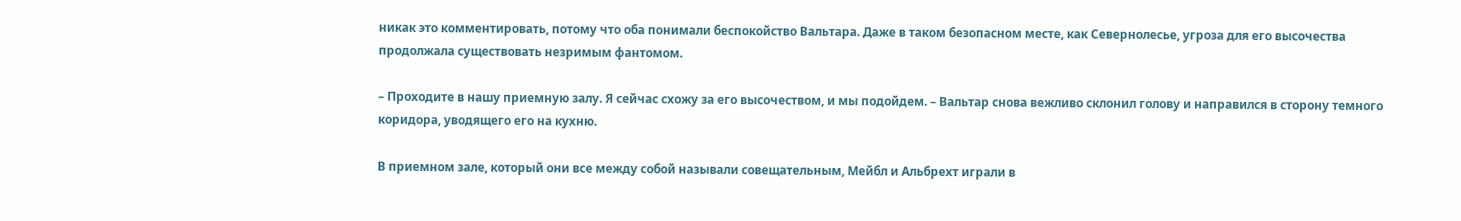никак это комментировать, потому что оба понимали беспокойство Вальтара. Даже в таком безопасном месте, как Севернолесье, угроза для его высочества продолжала существовать незримым фантомом.

– Проходите в нашу приемную залу. Я сейчас схожу за его высочеством, и мы подойдем. – Вальтар снова вежливо склонил голову и направился в сторону темного коридора, уводящего его на кухню.

В приемном зале, который они все между собой называли совещательным, Мейбл и Альбрехт играли в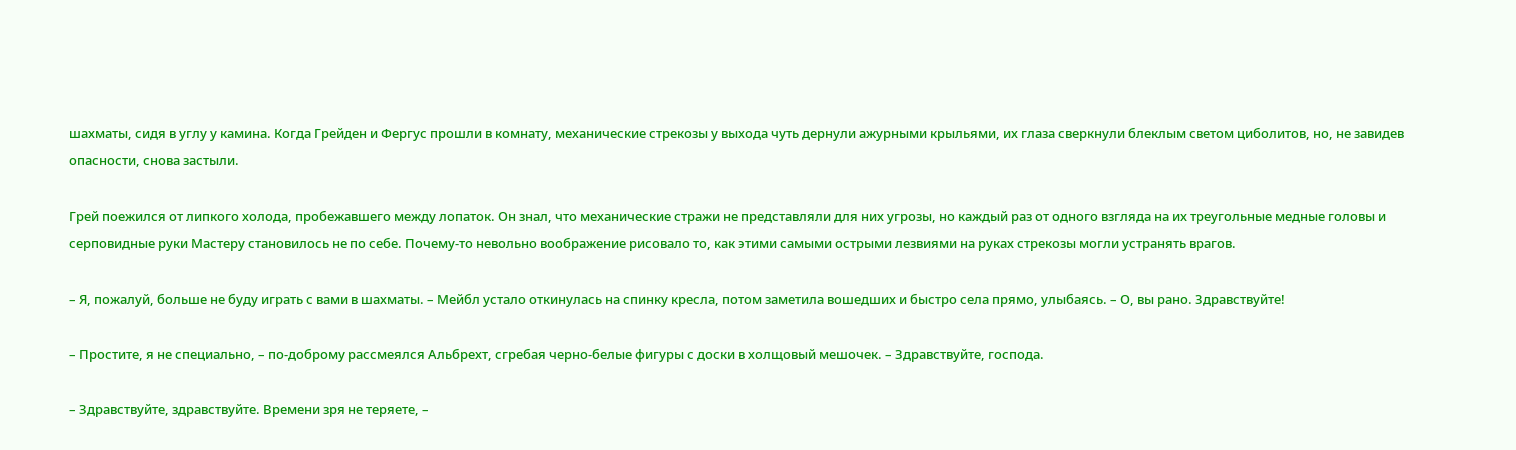шахматы, сидя в углу у камина. Когда Грейден и Фергус прошли в комнату, механические стрекозы у выхода чуть дернули ажурными крыльями, их глаза сверкнули блеклым светом циболитов, но, не завидев опасности, снова застыли.

Грей поежился от липкого холода, пробежавшего между лопаток. Он знал, что механические стражи не представляли для них угрозы, но каждый раз от одного взгляда на их треугольные медные головы и серповидные руки Мастеру становилось не по себе. Почему-то невольно воображение рисовало то, как этими самыми острыми лезвиями на руках стрекозы могли устранять врагов.

– Я, пожалуй, больше не буду играть с вами в шахматы. – Мейбл устало откинулась на спинку кресла, потом заметила вошедших и быстро села прямо, улыбаясь. – О, вы рано. Здравствуйте!

– Простите, я не специально, – по-доброму рассмеялся Альбрехт, сгребая черно-белые фигуры с доски в холщовый мешочек. – Здравствуйте, господа.

– Здравствуйте, здравствуйте. Времени зря не теряете, –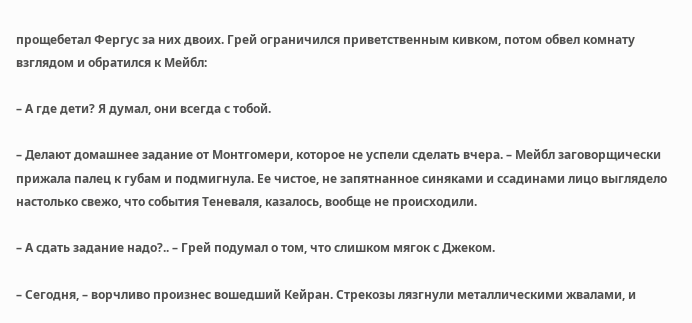прощебетал Фергус за них двоих. Грей ограничился приветственным кивком, потом обвел комнату взглядом и обратился к Мейбл:

– А где дети? Я думал, они всегда с тобой.

– Делают домашнее задание от Монтгомери, которое не успели сделать вчера. – Мейбл заговорщически прижала палец к губам и подмигнула. Ее чистое, не запятнанное синяками и ссадинами лицо выглядело настолько свежо, что события Теневаля, казалось, вообще не происходили.

– А сдать задание надо?.. – Грей подумал о том, что слишком мягок с Джеком.

– Сегодня, – ворчливо произнес вошедший Кейран. Стрекозы лязгнули металлическими жвалами, и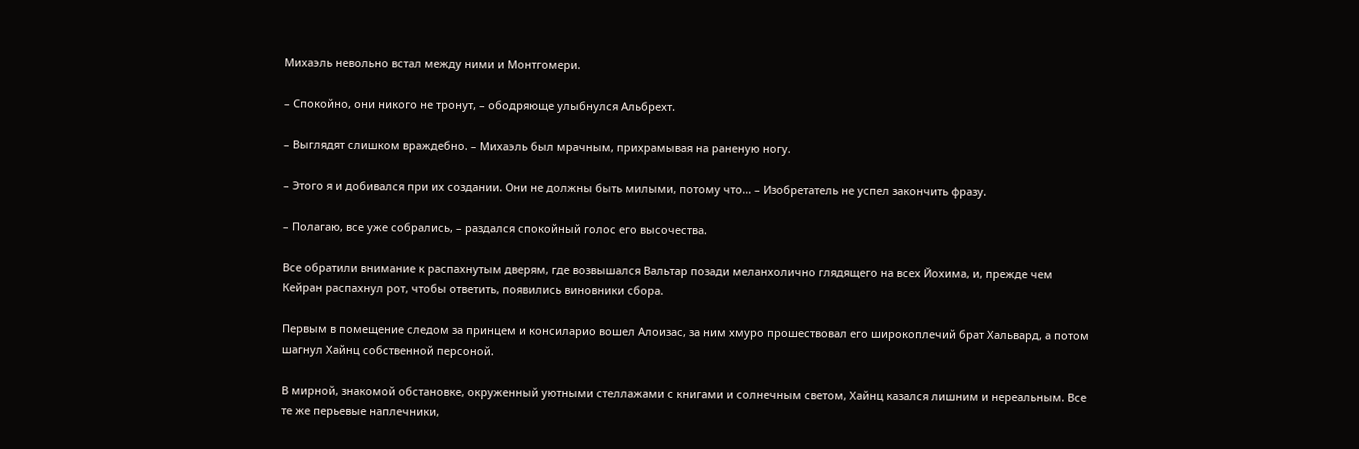Михаэль невольно встал между ними и Монтгомери.

– Спокойно, они никого не тронут, – ободряюще улыбнулся Альбрехт.

– Выглядят слишком враждебно. – Михаэль был мрачным, прихрамывая на раненую ногу.

– Этого я и добивался при их создании. Они не должны быть милыми, потому что… – Изобретатель не успел закончить фразу.

– Полагаю, все уже собрались, – раздался спокойный голос его высочества.

Все обратили внимание к распахнутым дверям, где возвышался Вальтар позади меланхолично глядящего на всех Йохима, и, прежде чем Кейран распахнул рот, чтобы ответить, появились виновники сбора.

Первым в помещение следом за принцем и консиларио вошел Алоизас, за ним хмуро прошествовал его широкоплечий брат Хальвард, а потом шагнул Хайнц собственной персоной.

В мирной, знакомой обстановке, окруженный уютными стеллажами с книгами и солнечным светом, Хайнц казался лишним и нереальным. Все те же перьевые наплечники,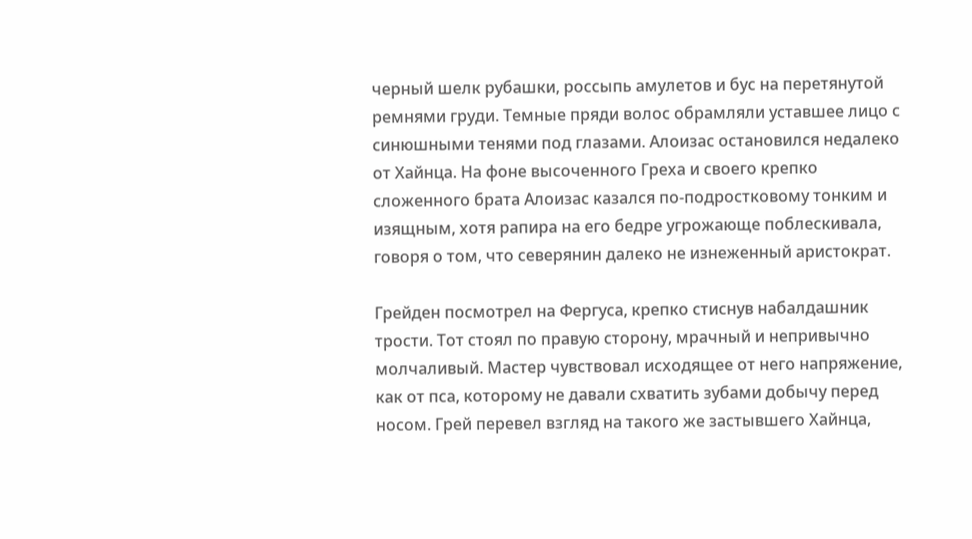черный шелк рубашки, россыпь амулетов и бус на перетянутой ремнями груди. Темные пряди волос обрамляли уставшее лицо с синюшными тенями под глазами. Алоизас остановился недалеко от Хайнца. На фоне высоченного Греха и своего крепко сложенного брата Алоизас казался по-подростковому тонким и изящным, хотя рапира на его бедре угрожающе поблескивала, говоря о том, что северянин далеко не изнеженный аристократ.

Грейден посмотрел на Фергуса, крепко стиснув набалдашник трости. Тот стоял по правую сторону, мрачный и непривычно молчаливый. Мастер чувствовал исходящее от него напряжение, как от пса, которому не давали схватить зубами добычу перед носом. Грей перевел взгляд на такого же застывшего Хайнца,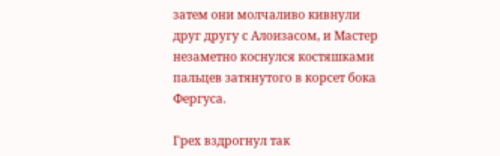затем они молчаливо кивнули друг другу с Алоизасом, и Мастер незаметно коснулся костяшками пальцев затянутого в корсет бока Фергуса.

Грех вздрогнул так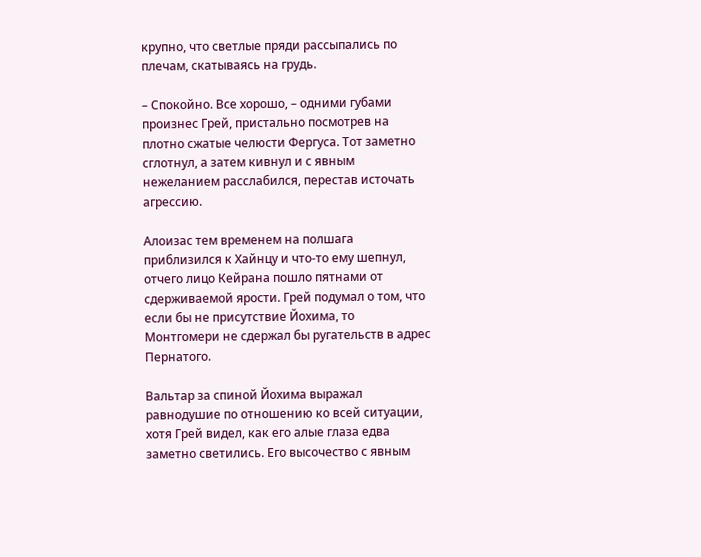крупно, что светлые пряди рассыпались по плечам, скатываясь на грудь.

– Спокойно. Все хорошо, – одними губами произнес Грей, пристально посмотрев на плотно сжатые челюсти Фергуса. Тот заметно сглотнул, а затем кивнул и с явным нежеланием расслабился, перестав источать агрессию.

Алоизас тем временем на полшага приблизился к Хайнцу и что-то ему шепнул, отчего лицо Кейрана пошло пятнами от сдерживаемой ярости. Грей подумал о том, что если бы не присутствие Йохима, то Монтгомери не сдержал бы ругательств в адрес Пернатого.

Вальтар за спиной Йохима выражал равнодушие по отношению ко всей ситуации, хотя Грей видел, как его алые глаза едва заметно светились. Его высочество с явным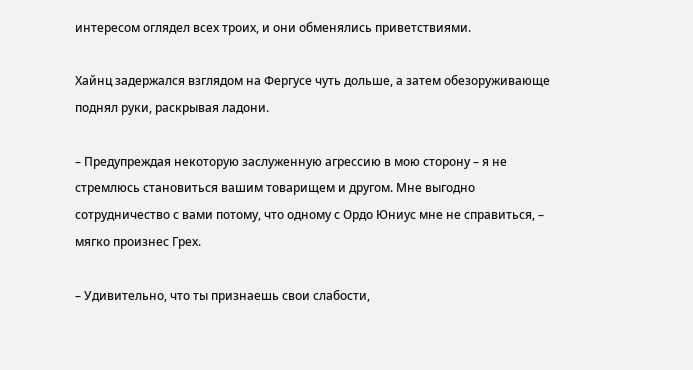интересом оглядел всех троих, и они обменялись приветствиями.

Хайнц задержался взглядом на Фергусе чуть дольше, а затем обезоруживающе поднял руки, раскрывая ладони.

– Предупреждая некоторую заслуженную агрессию в мою сторону – я не стремлюсь становиться вашим товарищем и другом. Мне выгодно сотрудничество с вами потому, что одному с Ордо Юниус мне не справиться, – мягко произнес Грех.

– Удивительно, что ты признаешь свои слабости,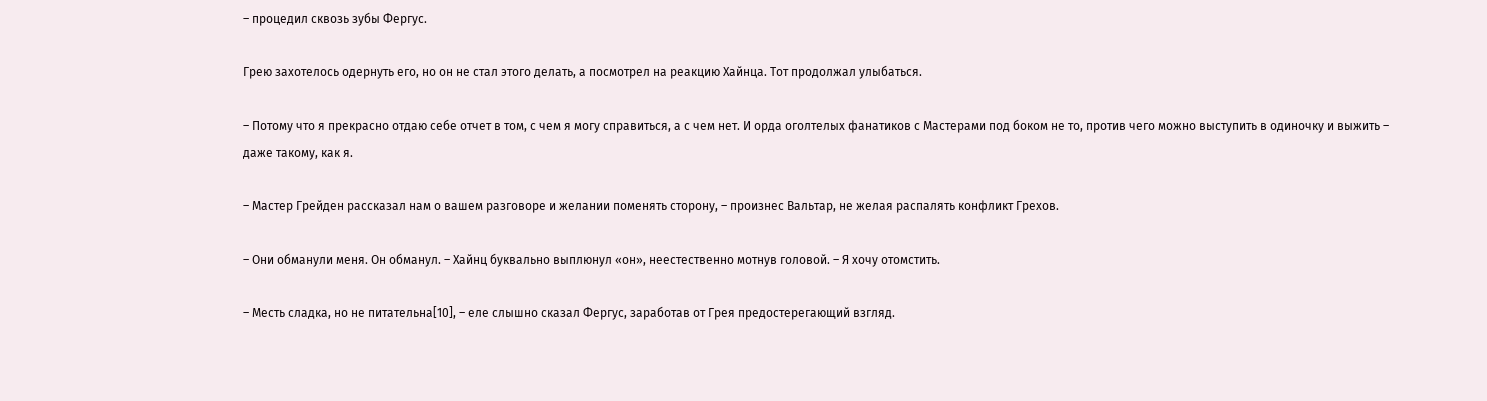– процедил сквозь зубы Фергус.

Грею захотелось одернуть его, но он не стал этого делать, а посмотрел на реакцию Хайнца. Тот продолжал улыбаться.

– Потому что я прекрасно отдаю себе отчет в том, с чем я могу справиться, а с чем нет. И орда оголтелых фанатиков с Мастерами под боком не то, против чего можно выступить в одиночку и выжить – даже такому, как я.

– Мастер Грейден рассказал нам о вашем разговоре и желании поменять сторону, – произнес Вальтар, не желая распалять конфликт Грехов.

– Они обманули меня. Он обманул. – Хайнц буквально выплюнул «он», неестественно мотнув головой. – Я хочу отомстить.

– Месть сладка, но не питательна[10], – еле слышно сказал Фергус, заработав от Грея предостерегающий взгляд.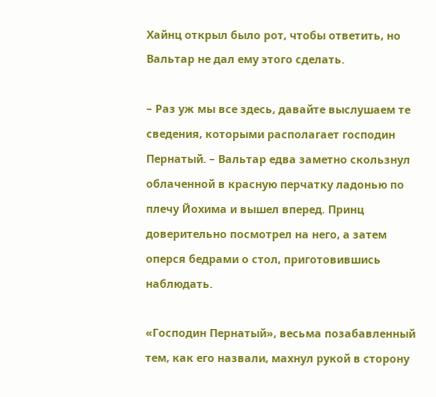Хайнц открыл было рот, чтобы ответить, но Вальтар не дал ему этого сделать.

– Раз уж мы все здесь, давайте выслушаем те сведения, которыми располагает господин Пернатый. – Вальтар едва заметно скользнул облаченной в красную перчатку ладонью по плечу Йохима и вышел вперед. Принц доверительно посмотрел на него, а затем оперся бедрами о стол, приготовившись наблюдать.

«Господин Пернатый», весьма позабавленный тем, как его назвали, махнул рукой в сторону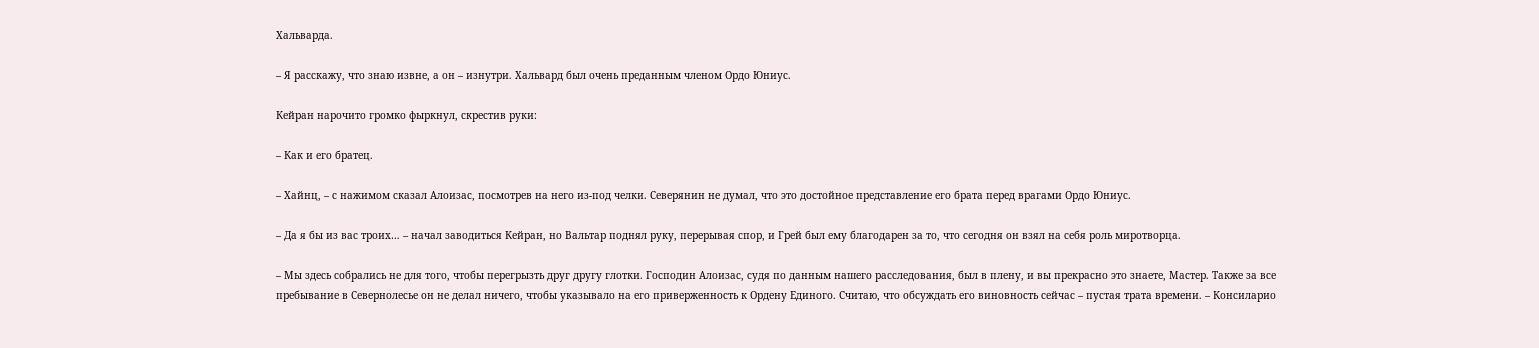Хальварда.

– Я расскажу, что знаю извне, а он – изнутри. Хальвард был очень преданным членом Ордо Юниус.

Кейран нарочито громко фыркнул, скрестив руки:

– Как и его братец.

– Хайнц, – с нажимом сказал Алоизас, посмотрев на него из-под челки. Северянин не думал, что это достойное представление его брата перед врагами Ордо Юниус.

– Да я бы из вас троих… – начал заводиться Кейран, но Вальтар поднял руку, перерывая спор, и Грей был ему благодарен за то, что сегодня он взял на себя роль миротворца.

– Мы здесь собрались не для того, чтобы перегрызть друг другу глотки. Господин Алоизас, судя по данным нашего расследования, был в плену, и вы прекрасно это знаете, Мастер. Также за все пребывание в Севернолесье он не делал ничего, чтобы указывало на его приверженность к Ордену Единого. Считаю, что обсуждать его виновность сейчас – пустая трата времени. – Консиларио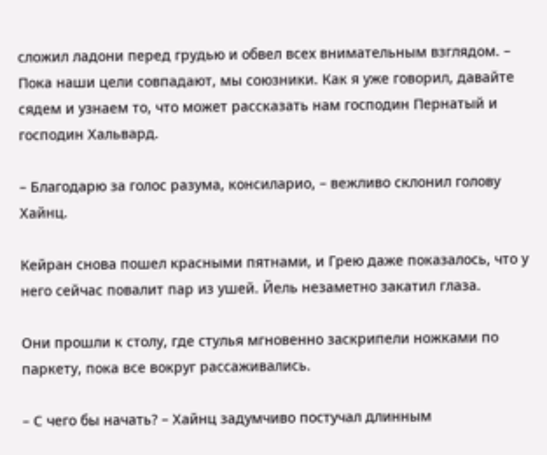сложил ладони перед грудью и обвел всех внимательным взглядом. – Пока наши цели совпадают, мы союзники. Как я уже говорил, давайте сядем и узнаем то, что может рассказать нам господин Пернатый и господин Хальвард.

– Благодарю за голос разума, консиларио, – вежливо склонил голову Хайнц.

Кейран снова пошел красными пятнами, и Грею даже показалось, что у него сейчас повалит пар из ушей. Йель незаметно закатил глаза.

Они прошли к столу, где стулья мгновенно заскрипели ножками по паркету, пока все вокруг рассаживались.

– С чего бы начать? – Хайнц задумчиво постучал длинным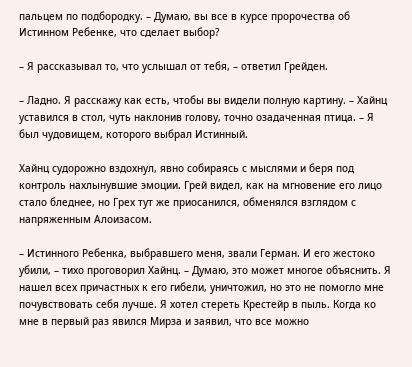пальцем по подбородку. – Думаю, вы все в курсе пророчества об Истинном Ребенке, что сделает выбор?

– Я рассказывал то, что услышал от тебя, – ответил Грейден.

– Ладно. Я расскажу как есть, чтобы вы видели полную картину. – Хайнц уставился в стол, чуть наклонив голову, точно озадаченная птица. – Я был чудовищем, которого выбрал Истинный.

Хайнц судорожно вздохнул, явно собираясь с мыслями и беря под контроль нахлынувшие эмоции. Грей видел, как на мгновение его лицо стало бледнее, но Грех тут же приосанился, обменялся взглядом с напряженным Алоизасом.

– Истинного Ребенка, выбравшего меня, звали Герман. И его жестоко убили, – тихо проговорил Хайнц. – Думаю, это может многое объяснить. Я нашел всех причастных к его гибели, уничтожил, но это не помогло мне почувствовать себя лучше. Я хотел стереть Крестейр в пыль. Когда ко мне в первый раз явился Мирза и заявил, что все можно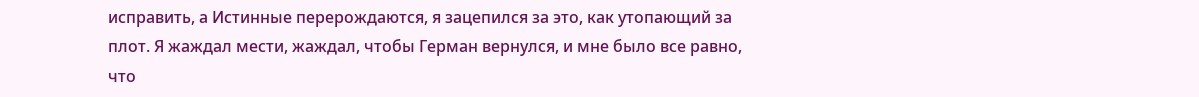исправить, а Истинные перерождаются, я зацепился за это, как утопающий за плот. Я жаждал мести, жаждал, чтобы Герман вернулся, и мне было все равно, что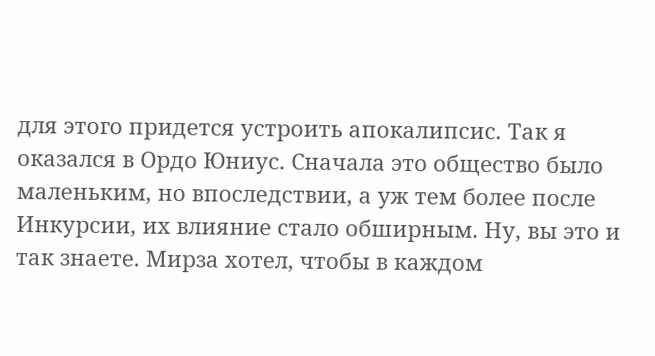для этого придется устроить апокалипсис. Так я оказался в Ордо Юниус. Сначала это общество было маленьким, но впоследствии, а уж тем более после Инкурсии, их влияние стало обширным. Ну, вы это и так знаете. Мирза хотел, чтобы в каждом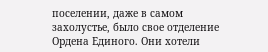поселении, даже в самом захолустье, было свое отделение Ордена Единого. Они хотели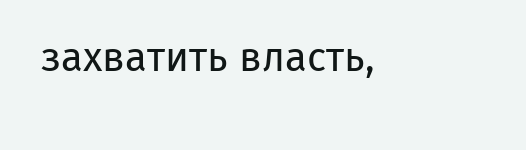захватить власть,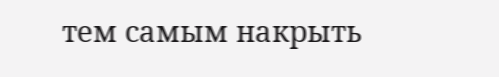тем самым накрыть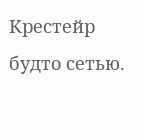Крестейр будто сетью.